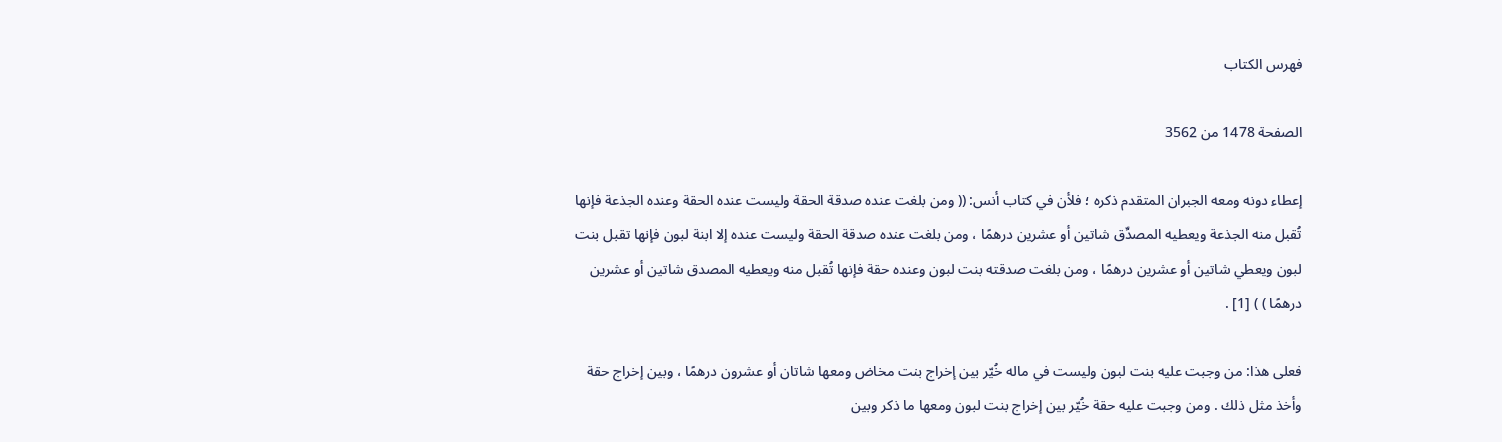فهرس الكتاب

الصفحة 1478 من 3562

إعطاء دونه ومعه الجبران المتقدم ذكره ؛ فلأن في كتاب أنس: (( ومن بلغت عنده صدقة الحقة وليست عنده الحقة وعنده الجذعة فإنها تُقبل منه الجذعة ويعطيه المصدِّق شاتين أو عشرين درهمًا ، ومن بلغت عنده صدقة الحقة وليست عنده إلا ابنة لبون فإنها تقبل بنت لبون ويعطي شاتين أو عشرين درهمًا ، ومن بلغت صدقته بنت لبون وعنده حقة فإنها تُقبل منه ويعطيه المصدق شاتين أو عشرين درهمًا ) ) [1] .

فعلى هذا: من وجبت عليه بنت لبون وليست في ماله خُيّر بين إخراج بنت مخاض ومعها شاتان أو عشرون درهمًا ، وبين إخراج حقة وأخذ مثل ذلك . ومن وجبت عليه حقة خُيّر بين إخراج بنت لبون ومعها ما ذكر وبين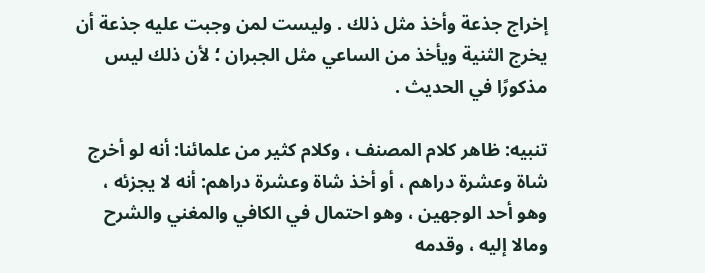إخراج جذعة وأخذ مثل ذلك . وليست لمن وجبت عليه جذعة أن يخرج الثنية ويأخذ من الساعي مثل الجبران ؛ لأن ذلك ليس مذكورًا في الحديث .

تنبيه: ظاهر كلام المصنف ، وكلام كثير من علمائنا: أنه لو أخرج شاة وعشرة دراهم ، أو أخذ شاة وعشرة دراهم: أنه لا يجزئه ، وهو أحد الوجهين ، وهو احتمال في الكافي والمغني والشرح ومالا إليه ، وقدمه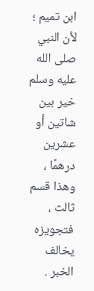ابن تميم ؛ لأن النبي صلى الله عليه وسلم خير بين شاتين أو عشرين درهمًا ، وهذا قسم ثالث ، فتجويزه يخالف الخبر .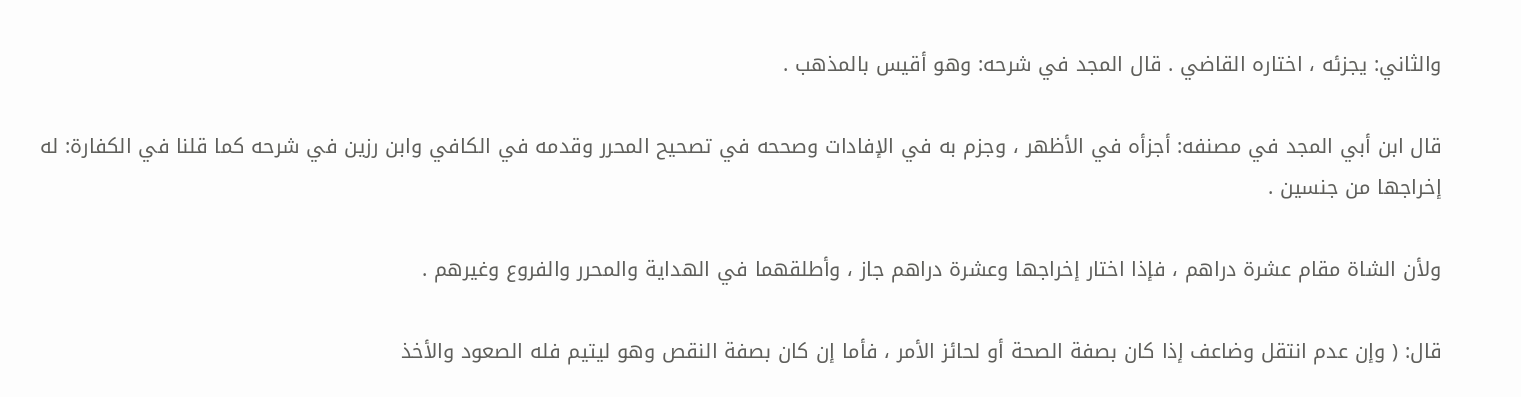والثاني: يجزئه ، اختاره القاضي . قال المجد في شرحه: وهو أقيس بالمذهب .

قال ابن أبي المجد في مصنفه: أجزأه في الأظهر ، وجزم به في الإفادات وصححه في تصحيح المحرر وقدمه في الكافي وابن رزين في شرحه كما قلنا في الكفارة: له إخراجها من جنسين .

ولأن الشاة مقام عشرة دراهم ، فإذا اختار إخراجها وعشرة دراهم جاز ، وأطلقهما في الهداية والمحرر والفروع وغيرهم .

قال: ( وإن عدم انتقل وضاعف إذا كان بصفة الصحة أو لحائز الأمر ، فأما إن كان بصفة النقص وهو ليتيم فله الصعود والأخذ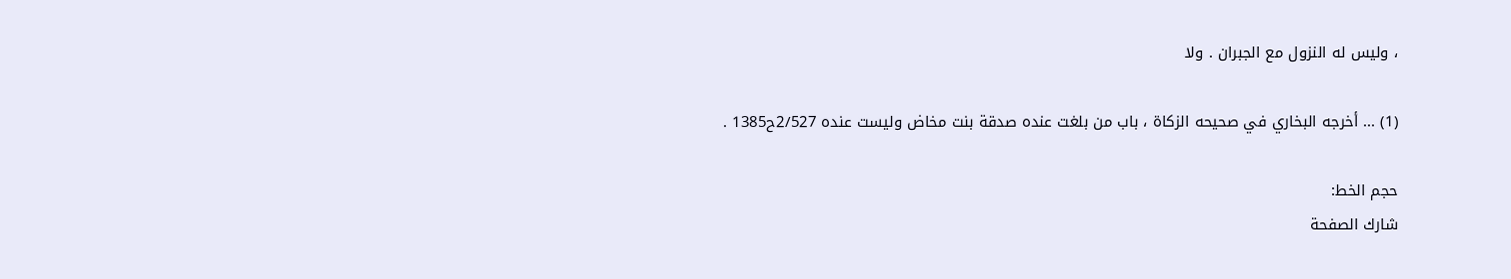، وليس له النزول مع الجبران . ولا

(1) ... أخرجه البخاري في صحيحه الزكاة ، باب من بلغت عنده صدقة بنت مخاض وليست عنده 2/527ح1385 .

حجم الخط:
شارك الصفحة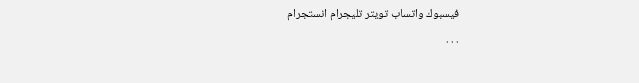فيسبوك واتساب تويتر تليجرام انستجرام
. . .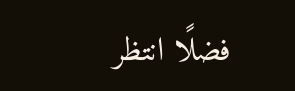فضلًا انتظر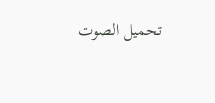تحميل الصوت